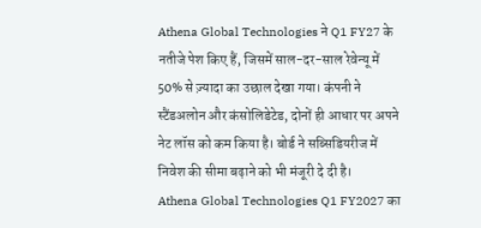Athena Global Technologies ने Q1 FY27 के नतीजे पेश किए हैं, जिसमें साल-दर-साल रेवेन्यू में 50% से ज़्यादा का उछाल देखा गया। कंपनी ने स्टैंडअलोन और कंसोलिडेटेड, दोनों ही आधार पर अपने नेट लॉस को कम किया है। बोर्ड ने सब्सिडियरीज में निवेश की सीमा बढ़ाने को भी मंजूरी दे दी है।
Athena Global Technologies Q1 FY2027 का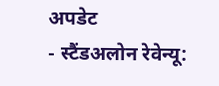अपडेट
- स्टैंडअलोन रेवेन्यू: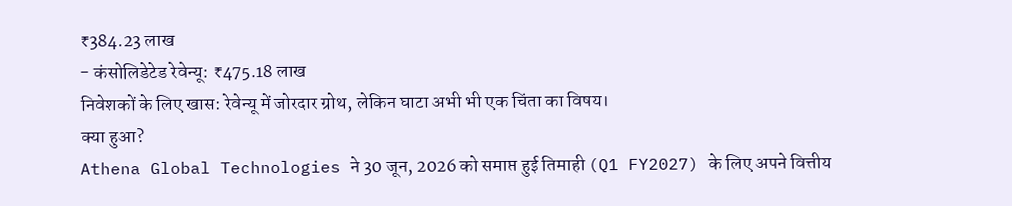₹384.23 लाख
- कंसोलिडेटेड रेवेन्यू: ₹475.18 लाख
निवेशकों के लिए खास: रेवेन्यू में जोरदार ग्रोथ, लेकिन घाटा अभी भी एक चिंता का विषय।
क्या हुआ?
Athena Global Technologies ने 30 जून, 2026 को समाप्त हुई तिमाही (Q1 FY2027) के लिए अपने वित्तीय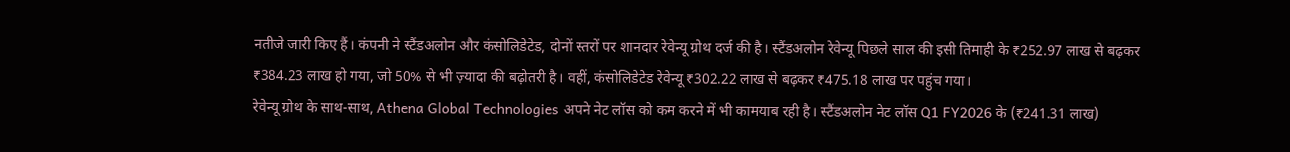नतीजे जारी किए हैं। कंपनी ने स्टैंडअलोन और कंसोलिडेटेड, दोनों स्तरों पर शानदार रेवेन्यू ग्रोथ दर्ज की है। स्टैंडअलोन रेवेन्यू पिछले साल की इसी तिमाही के ₹252.97 लाख से बढ़कर ₹384.23 लाख हो गया, जो 50% से भी ज़्यादा की बढ़ोतरी है। वहीं, कंसोलिडेटेड रेवेन्यू ₹302.22 लाख से बढ़कर ₹475.18 लाख पर पहुंच गया।
रेवेन्यू ग्रोथ के साथ-साथ, Athena Global Technologies अपने नेट लॉस को कम करने में भी कामयाब रही है। स्टैंडअलोन नेट लॉस Q1 FY2026 के (₹241.31 लाख)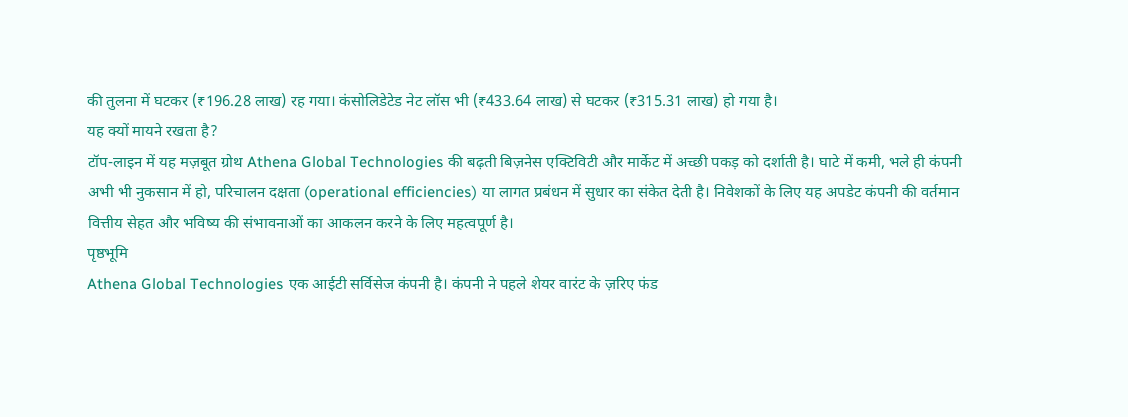की तुलना में घटकर (₹196.28 लाख) रह गया। कंसोलिडेटेड नेट लॉस भी (₹433.64 लाख) से घटकर (₹315.31 लाख) हो गया है।
यह क्यों मायने रखता है?
टॉप-लाइन में यह मज़बूत ग्रोथ Athena Global Technologies की बढ़ती बिज़नेस एक्टिविटी और मार्केट में अच्छी पकड़ को दर्शाती है। घाटे में कमी, भले ही कंपनी अभी भी नुकसान में हो, परिचालन दक्षता (operational efficiencies) या लागत प्रबंधन में सुधार का संकेत देती है। निवेशकों के लिए यह अपडेट कंपनी की वर्तमान वित्तीय सेहत और भविष्य की संभावनाओं का आकलन करने के लिए महत्वपूर्ण है।
पृष्ठभूमि
Athena Global Technologies एक आईटी सर्विसेज कंपनी है। कंपनी ने पहले शेयर वारंट के ज़रिए फंड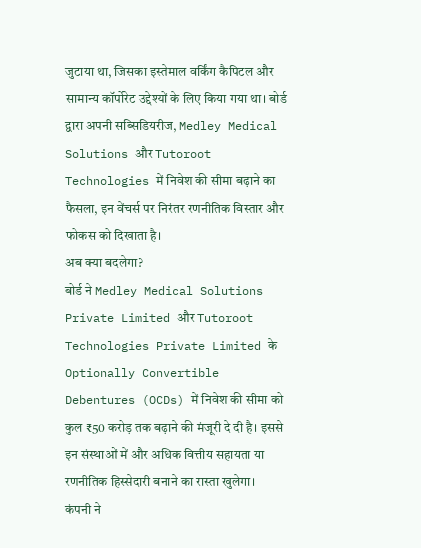जुटाया था, जिसका इस्तेमाल वर्किंग कैपिटल और सामान्य कॉर्पोरेट उद्देश्यों के लिए किया गया था। बोर्ड द्वारा अपनी सब्सिडियरीज, Medley Medical Solutions और Tutoroot Technologies में निवेश की सीमा बढ़ाने का फैसला, इन वेंचर्स पर निरंतर रणनीतिक विस्तार और फोकस को दिखाता है।
अब क्या बदलेगा?
बोर्ड ने Medley Medical Solutions Private Limited और Tutoroot Technologies Private Limited के Optionally Convertible Debentures (OCDs) में निवेश की सीमा को कुल ₹50 करोड़ तक बढ़ाने की मंजूरी दे दी है। इससे इन संस्थाओं में और अधिक वित्तीय सहायता या रणनीतिक हिस्सेदारी बनाने का रास्ता खुलेगा।
कंपनी ने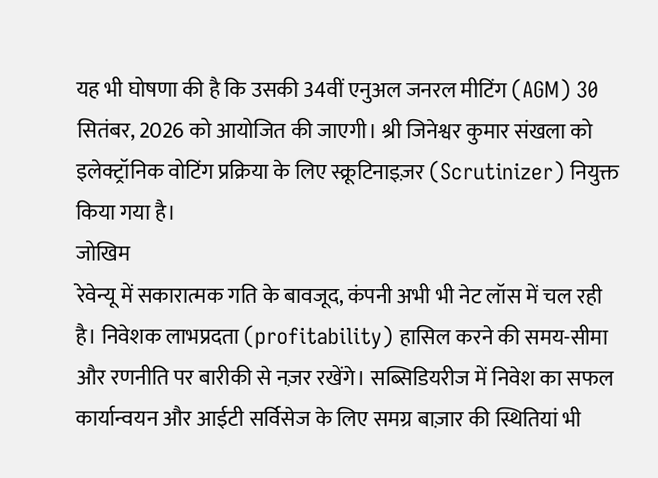यह भी घोषणा की है कि उसकी 34वीं एनुअल जनरल मीटिंग (AGM) 30 सितंबर, 2026 को आयोजित की जाएगी। श्री जिनेश्वर कुमार संखला को इलेक्ट्रॉनिक वोटिंग प्रक्रिया के लिए स्क्रूटिनाइज़र (Scrutinizer) नियुक्त किया गया है।
जोखिम
रेवेन्यू में सकारात्मक गति के बावजूद, कंपनी अभी भी नेट लॉस में चल रही है। निवेशक लाभप्रदता (profitability) हासिल करने की समय-सीमा और रणनीति पर बारीकी से नज़र रखेंगे। सब्सिडियरीज में निवेश का सफल कार्यान्वयन और आईटी सर्विसेज के लिए समग्र बाज़ार की स्थितियां भी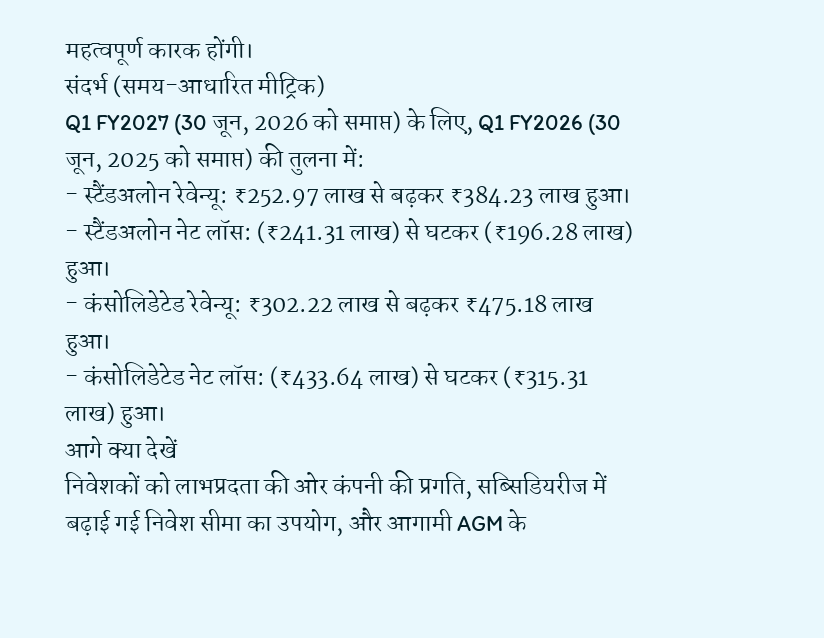महत्वपूर्ण कारक होंगी।
संदर्भ (समय-आधारित मीट्रिक)
Q1 FY2027 (30 जून, 2026 को समाप्त) के लिए, Q1 FY2026 (30 जून, 2025 को समाप्त) की तुलना में:
- स्टैंडअलोन रेवेन्यू: ₹252.97 लाख से बढ़कर ₹384.23 लाख हुआ।
- स्टैंडअलोन नेट लॉस: (₹241.31 लाख) से घटकर (₹196.28 लाख) हुआ।
- कंसोलिडेटेड रेवेन्यू: ₹302.22 लाख से बढ़कर ₹475.18 लाख हुआ।
- कंसोलिडेटेड नेट लॉस: (₹433.64 लाख) से घटकर (₹315.31 लाख) हुआ।
आगे क्या देखें
निवेशकों को लाभप्रदता की ओर कंपनी की प्रगति, सब्सिडियरीज में बढ़ाई गई निवेश सीमा का उपयोग, और आगामी AGM के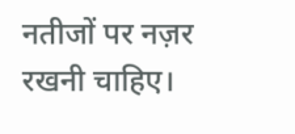नतीजों पर नज़र रखनी चाहिए।